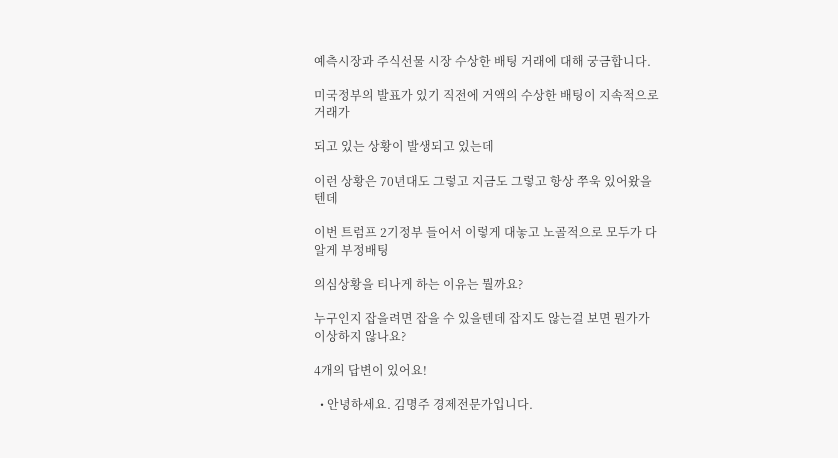예측시장과 주식선물 시장 수상한 배팅 거래에 대해 궁금합니다.

미국정부의 발표가 있기 직전에 거액의 수상한 배팅이 지속적으로 거래가

되고 있는 상황이 발생되고 있는데

이런 상황은 70년대도 그렇고 지금도 그렇고 항상 쭈욱 있어왔을텐데

이번 트럼프 2기정부 들어서 이렇게 대놓고 노골적으로 모두가 다 알게 부정배팅

의심상황을 티나게 하는 이유는 뭘까요?

누구인지 잡을려면 잡을 수 있을텐데 잡지도 않는걸 보면 뭔가가 이상하지 않나요?

4개의 답변이 있어요!

  • 안녕하세요. 김명주 경제전문가입니다.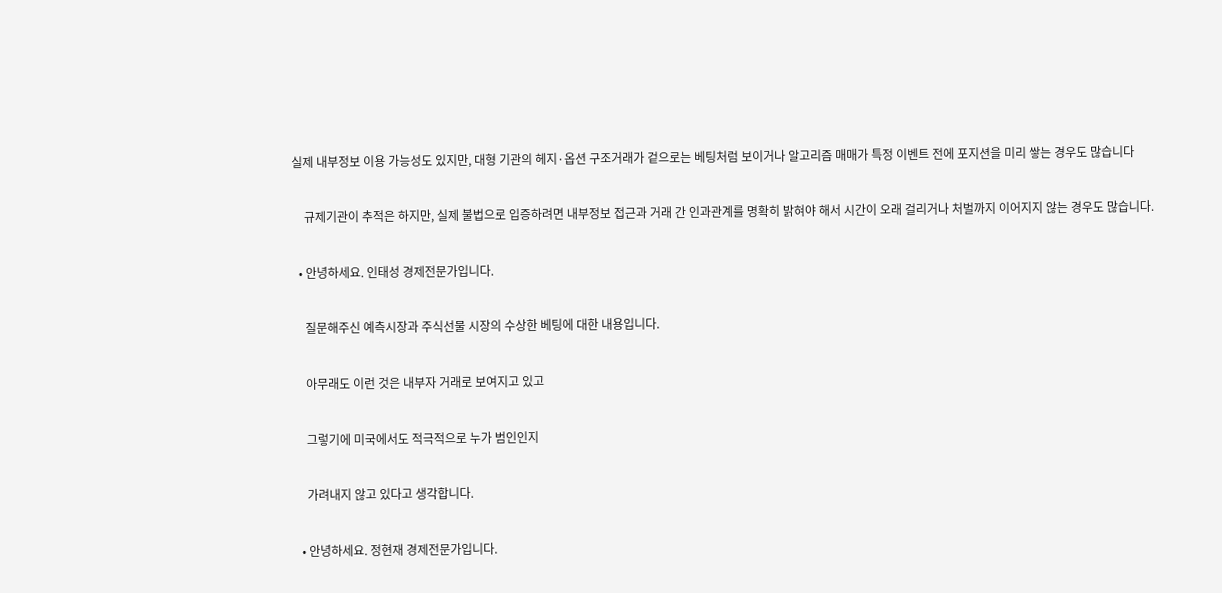실제 내부정보 이용 가능성도 있지만, 대형 기관의 헤지·옵션 구조거래가 겉으로는 베팅처럼 보이거나 알고리즘 매매가 특정 이벤트 전에 포지션을 미리 쌓는 경우도 많습니다

    규제기관이 추적은 하지만, 실제 불법으로 입증하려면 내부정보 접근과 거래 간 인과관계를 명확히 밝혀야 해서 시간이 오래 걸리거나 처벌까지 이어지지 않는 경우도 많습니다.

  • 안녕하세요. 인태성 경제전문가입니다.

    질문해주신 예측시장과 주식선물 시장의 수상한 베팅에 대한 내용입니다.

    아무래도 이런 것은 내부자 거래로 보여지고 있고

    그렇기에 미국에서도 적극적으로 누가 범인인지

    가려내지 않고 있다고 생각합니다.

  • 안녕하세요. 정현재 경제전문가입니다.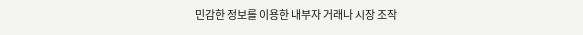민감한 정보를 이용한 내부자 거래나 시장 조작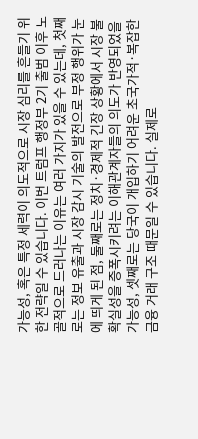가능성, 혹은 특정 세력이 의도적으로 시장 심리를 흔들기 위한 전략일 수 있습니다. 이번 트럼프 행정부 2기 출범 이후 노골적으로 드러나는 이유는 여러 가지가 있을 수 있는데, 첫째로는 정보 유출과 시장 감시 기술의 발전으로 부정 행위가 눈에 띄게 된 점, 둘째로는 정치·경제적 긴장 상황에서 시장 불확실성을 증폭시키려는 이해관계자들의 의도가 반영되었을 가능성, 셋째로는 당국이 개입하기 어려운 초국가적·복잡한 금융 거래 구조 때문일 수 있습니다. 실제로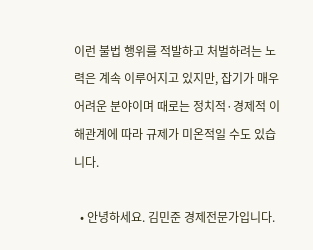이런 불법 행위를 적발하고 처벌하려는 노력은 계속 이루어지고 있지만, 잡기가 매우 어려운 분야이며 때로는 정치적·경제적 이해관계에 따라 규제가 미온적일 수도 있습니다.

  • 안녕하세요. 김민준 경제전문가입니다.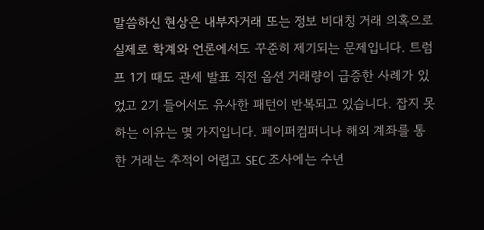말씀하신 현상은 내부자거래 또는 정보 비대칭 거래 의혹으로 실제로 학계와 언론에서도 꾸준히 제기되는 문제입니다. 트럼프 1기 때도 관세 발표 직전 옵션 거래량이 급증한 사례가 있었고 2기 들어서도 유사한 패턴이 반복되고 있습니다. 잡지 못하는 이유는 몇 가지입니다. 페이퍼컴퍼니나 해외 계좌를 통한 거래는 추적이 어렵고 SEC 조사에는 수년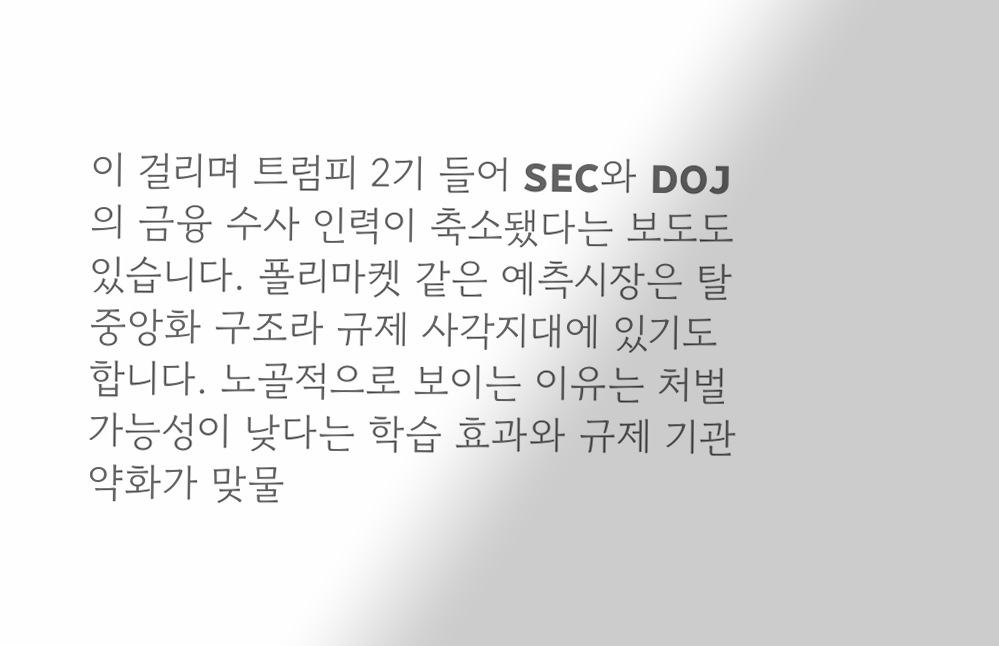이 걸리며 트럼피 2기 들어 SEC와 DOJ의 금융 수사 인력이 축소됐다는 보도도 있습니다. 폴리마켓 같은 예측시장은 탈중앙화 구조라 규제 사각지대에 있기도 합니다. 노골적으로 보이는 이유는 처벌 가능성이 낮다는 학습 효과와 규제 기관 약화가 맞물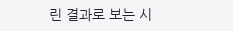린 결과로 보는 시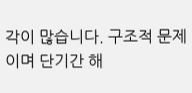각이 많습니다. 구조적 문제이며 단기간 해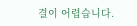결이 어렵습니다.